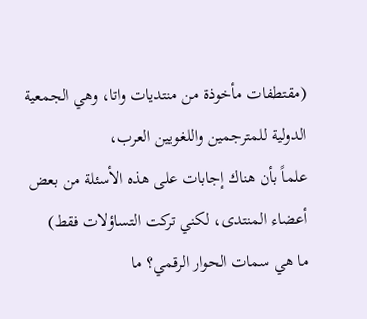(مقتطفات مأخوذة من منتديات واتا، وهي الجمعية الدولية للمترجمين واللغويين العرب،
علماً بأن هناك إجابات على هذه الأسئلة من بعض أعضاء المنتدى، لكني تركت التساؤلات فقط)
ما هي سمات الحوار الرقمي؟ ما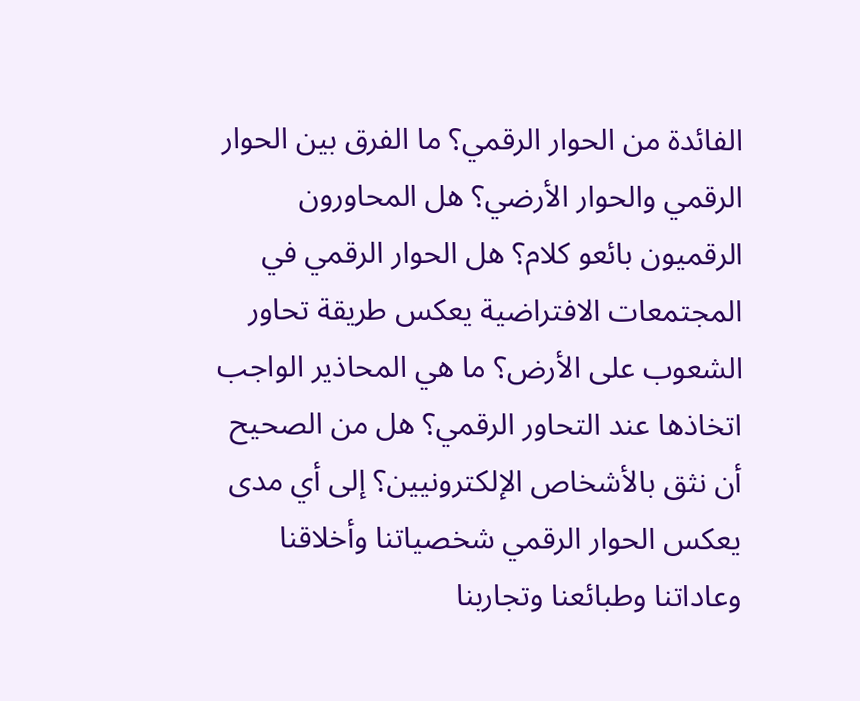الفائدة من الحوار الرقمي؟ ما الفرق بين الحوار الرقمي والحوار الأرضي؟ هل المحاورون الرقميون بائعو كلام؟ هل الحوار الرقمي في المجتمعات الافتراضية يعكس طريقة تحاور الشعوب على الأرض؟ ما هي المحاذير الواجب اتخاذها عند التحاور الرقمي؟ هل من الصحيح أن نثق بالأشخاص الإلكترونيين؟ إلى أي مدى يعكس الحوار الرقمي شخصياتنا وأخلاقنا وعاداتنا وطبائعنا وتجاربنا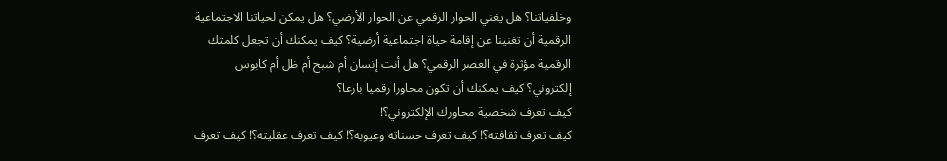وخلفياتنا؟ هل يغني الحوار الرقمي عن الحوار الأرضي؟ هل يمكن لحياتنا الاجتماعية الرقمية أن تغنينا عن إقامة حياة اجتماعية أرضية؟ كيف يمكنك أن تجعل كلمتك الرقمية مؤثرة في العصر الرقمي؟ هل أنت إنسان أم شبح أم ظل أم كابوس إلكتروني؟ كيف يمكنك أن تكون محاورا رقميا بارعا؟
كيف تعرف شخصية محاورك الإلكتروني؟!
كيف تعرف ثقافته؟! كيف تعرف حسناته وعيوبه؟! كيف تعرف عقليته؟! كيف تعرف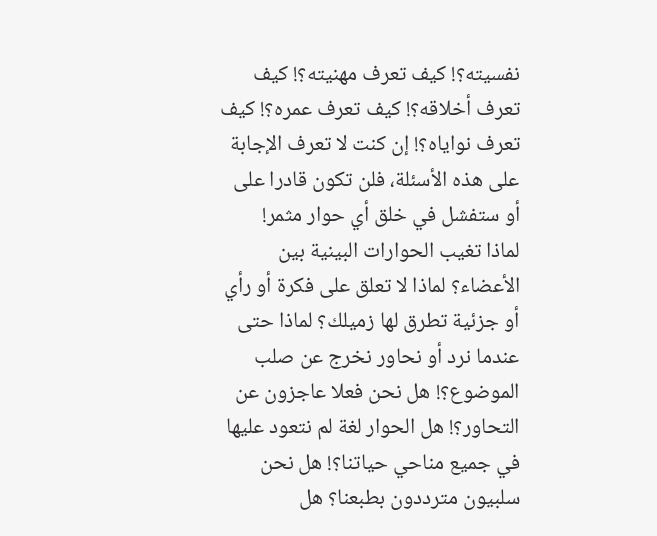نفسيته؟! كيف تعرف مهنيته؟! كيف تعرف أخلاقه؟! كيف تعرف عمره؟! كيف تعرف نواياه؟! إن كنت لا تعرف الإجابة على هذه الأسئلة، فلن تكون قادرا على أو ستفشل في خلق أي حوار مثمر!
لماذا تغيب الحوارات البينية بين الأعضاء؟ لماذا لا تعلق على فكرة أو رأي أو جزئية تطرق لها زميلك؟ لماذا حتى عندما نرد أو نحاور نخرج عن صلب الموضوع؟! هل نحن فعلا عاجزون عن التحاور؟! هل الحوار لغة لم نتعود عليها في جميع مناحي حياتنا؟! هل نحن سلبيون مترددون بطبعنا؟ هل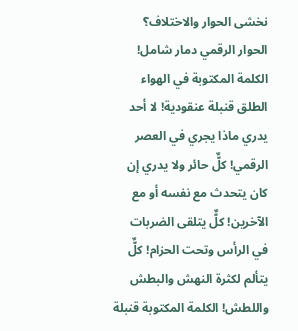نخشى الحوار والاختلاف؟
الحوار الرقمي دمار شامل! الكلمة المكتوبة في الهواء الطلق قنبلة عنقودية! لا أحد يدري ماذا يجري في العصر الرقمي! كلٌّ حائر ولا يدري إن كان يتحدث مع نفسه أو مع الآخرين! كلٌّ يتلقى الضربات في الرأس وتحت الحزام! كلٌّ يتألم لكثرة النهش والبطش واللطش! الكلمة المكتوبة قنبلة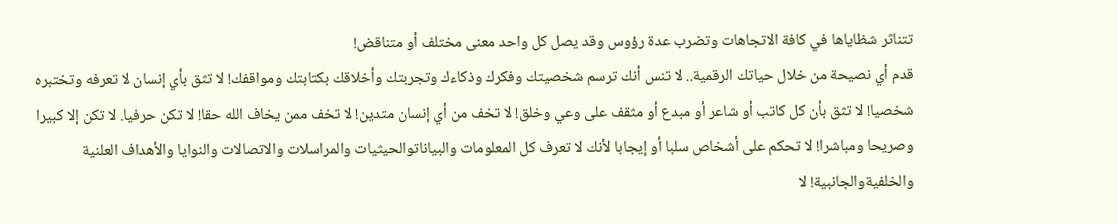تتناثر شظاياها في كافة الاتجاهات وتضرب عدة رؤوس وقد يصل كل واحد معنى مختلف أو متناقض!
قدم أي نصيحة من خلال حياتك الرقمية.. لا تنس أنك ترسم شخصيتك وفكرك وذكاءك وتجربتك وأخلاقك بكتابتك ومواقفك! لا تثق بأي إنسان لا تعرفه وتختبره شخصيا! لا تثق بأن كل كاتب أو شاعر أو مبدع أو مثقف على وعي وخلق! لا تخف من أي إنسان متدين! لا تخف ممن يخاف الله حقا! لا تكن حرفيا. لا تكن إلا كبيرا وصريحا ومباشرا! لا تحكم على أشخاص سلبا أو إيجابا لأنك لا تعرف كل المعلومات والبياناتوالحيثيات والمراسلات والاتصالات والنوايا والأهداف العلنية والخلفيةوالجانبية! لا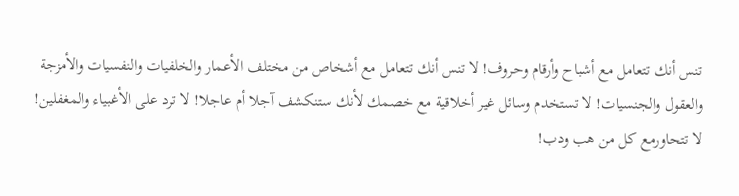تنس أنك تتعامل مع أشباح وأرقام وحروف! لا تنس أنك تتعامل مع أشخاص من مختلف الأعمار والخلفيات والنفسيات والأمزجة والعقول والجنسيات! لا تستخدم وسائل غير أخلاقية مع خصمك لأنك ستنكشف آجلا أم عاجلا! لا ترد على الأغبياء والمغفلين! لا تتحاورمع كل من هب ودب!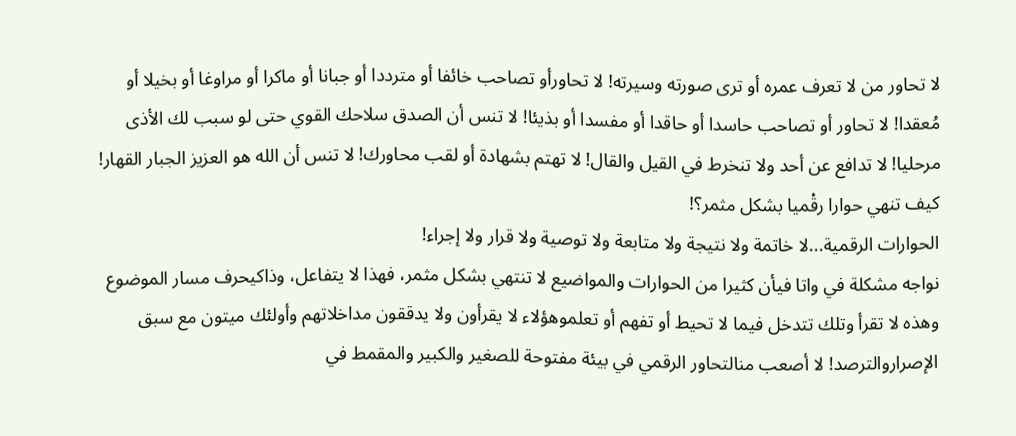لا تحاور من لا تعرف عمره أو ترى صورته وسيرته! لا تحاورأو تصاحب خائفا أو مترددا أو جبانا أو ماكرا أو مراوغا أو بخيلا أو مُعقدا! لا تحاور أو تصاحب حاسدا أو حاقدا أو مفسدا أو بذيئا! لا تنس أن الصدق سلاحك القوي حتى لو سبب لك الأذى مرحليا! لا تدافع عن أحد ولا تنخرط في القيل والقال! لا تهتم بشهادة أو لقب محاورك! لا تنس أن الله هو العزيز الجبار القهار!
كيف تنهي حوارا رقْميا بشكل مثمر؟!
الحوارات الرقمية...لا خاتمة ولا نتيجة ولا متابعة ولا توصية ولا قرار ولا إجراء!
نواجه مشكلة في واتا فيأن كثيرا من الحوارات والمواضيع لا تنتهي بشكل مثمر، فهذا لا يتفاعل، وذاكيحرف مسار الموضوع وهذه لا تقرأ وتلك تتدخل فيما لا تحيط أو تفهم أو تعلموهؤلاء لا يقرأون ولا يدققون مداخلاتهم وأولئك ميتون مع سبق الإصراروالترصد! لا أصعب منالتحاور الرقمي في بيئة مفتوحة للصغير والكبير والمقمط في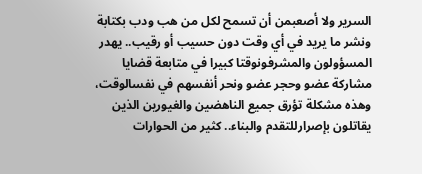السرير ولا أصعبمن أن تسمح لكل من هب ودب بكتابة ونشر ما يريد في أي وقت دون حسيب أو رقيب.. يهدر المسؤولون والمشرفونوقتا كبيرا في متابعة قضايا مشاركة عضو وحجر عضو ونحر أنفسهم في نفسالوقت، وهذه مشكلة تؤرق جميع الناهضين والغيورين الذين يقاتلون بإصرارللتقدم والبناء.. كثير من الحوارات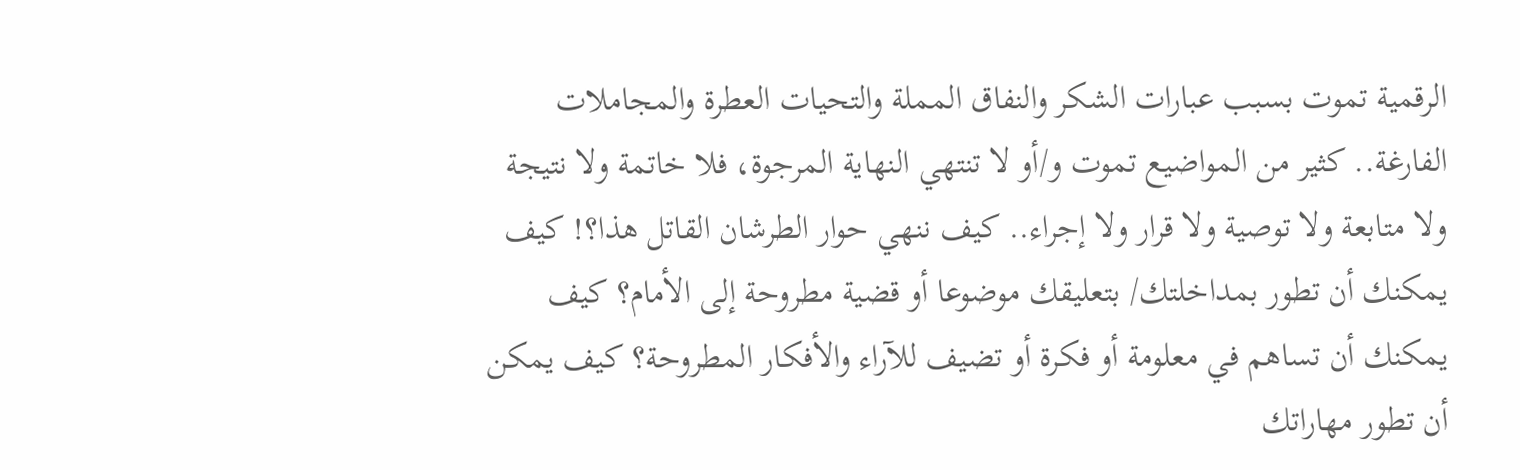الرقمية تموت بسبب عبارات الشكر والنفاق المملة والتحيات العطرة والمجاملات الفارغة.. كثير من المواضيع تموت و/أو لا تنتهي النهاية المرجوة، فلا خاتمة ولا نتيجة ولا متابعة ولا توصية ولا قرار ولا إجراء.. كيف ننهي حوار الطرشان القاتل هذا؟! كيف يمكنك أن تطور بمداخلتك/ بتعليقك موضوعا أو قضية مطروحة إلى الأمام؟ كيف يمكنك أن تساهم في معلومة أو فكرة أو تضيف للآراء والأفكار المطروحة؟ كيف يمكن أن تطور مهاراتك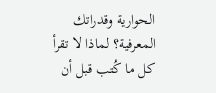الحوارية وقدراتك المعرفية؟ لماذا لا تقرأ كل ما كُتب قبل أن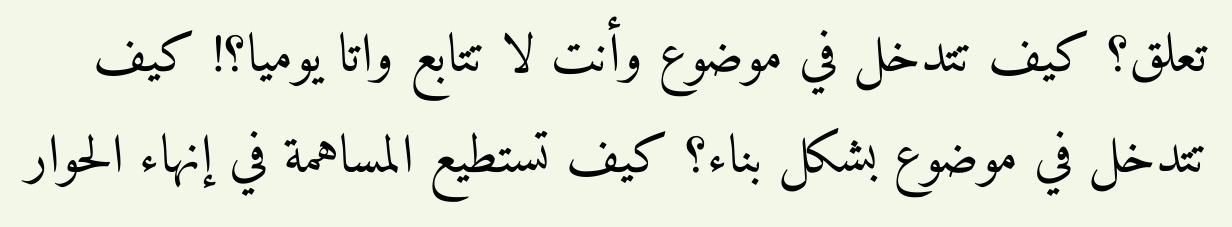تعلق؟ كيف تتدخل في موضوع وأنت لا تتابع واتا يوميا؟! كيف تتدخل في موضوع بشكل بناء؟ كيف تستطيع المساهمة في إنهاء الحوار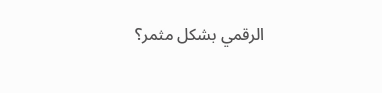الرقمي بشكل مثمر؟